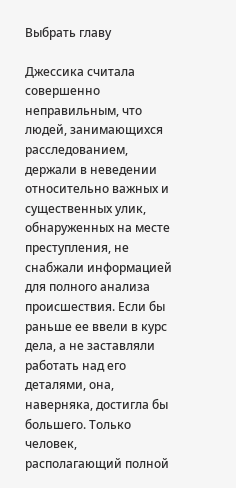Выбрать главу

Джессика считала совершенно неправильным, что людей, занимающихся расследованием, держали в неведении относительно важных и существенных улик, обнаруженных на месте преступления, не снабжали информацией для полного анализа происшествия. Если бы раньше ее ввели в курс дела, а не заставляли работать над его деталями, она, наверняка, достигла бы большего. Только человек, располагающий полной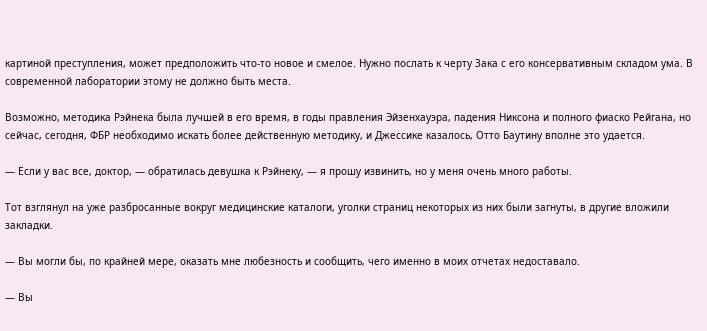картиной преступления, может предположить что-то новое и смелое. Нужно послать к черту Зака с его консервативным складом ума. В современной лаборатории этому не должно быть места.

Возможно, методика Рэйнека была лучшей в его время, в годы правления Эйзенхауэра, падения Никсона и полного фиаско Рейгана, но сейчас, сегодня, ФБР необходимо искать более действенную методику, и Джессике казалось, Отто Баутину вполне это удается.

— Если у вас все, доктор, — обратилась девушка к Рэйнеку, — я прошу извинить, но у меня очень много работы.

Тот взглянул на уже разбросанные вокруг медицинские каталоги, уголки страниц некоторых из них были загнуты, в другие вложили закладки.

— Вы могли бы, по крайней мере, оказать мне любезность и сообщить, чего именно в моих отчетах недоставало.

— Вы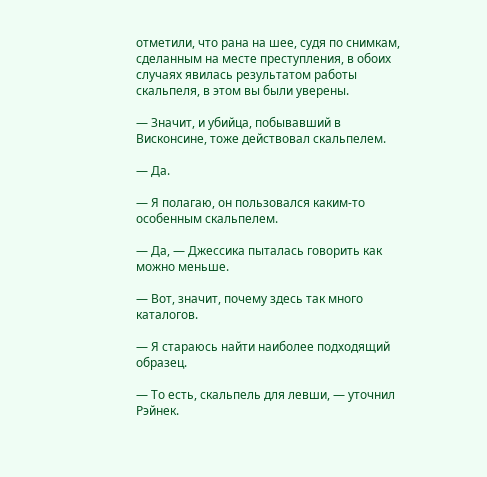отметили, что рана на шее, судя по снимкам, сделанным на месте преступления, в обоих случаях явилась результатом работы скальпеля, в этом вы были уверены.

— Значит, и убийца, побывавший в Висконсине, тоже действовал скальпелем.

— Да.

— Я полагаю, он пользовался каким-то особенным скальпелем.

— Да, — Джессика пыталась говорить как можно меньше.

— Вот, значит, почему здесь так много каталогов.

— Я стараюсь найти наиболее подходящий образец.

— То есть, скальпель для левши, — уточнил Рэйнек.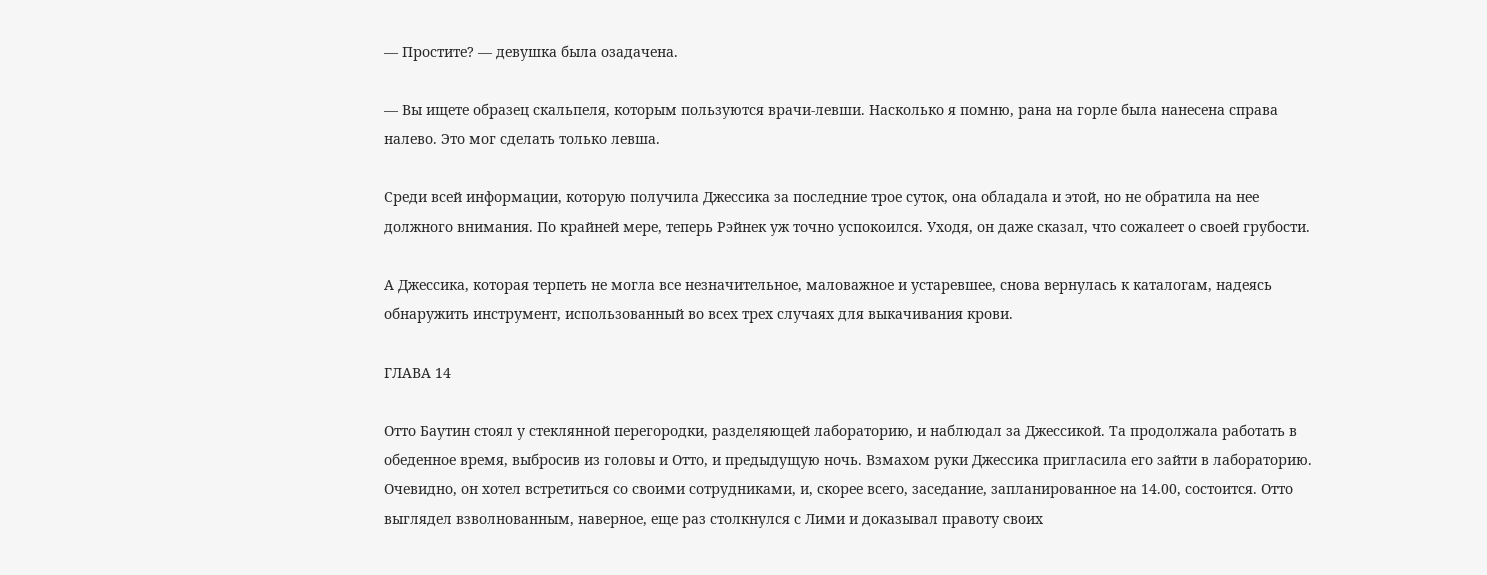— Простите? — девушка была озадачена.

— Вы ищете образец скальпеля, которым пользуются врачи-левши. Насколько я помню, рана на горле была нанесена справа налево. Это мог сделать только левша.

Среди всей информации, которую получила Джессика за последние трое суток, она обладала и этой, но не обратила на нее должного внимания. По крайней мере, теперь Рэйнек уж точно успокоился. Уходя, он даже сказал, что сожалеет о своей грубости.

А Джессика, которая терпеть не могла все незначительное, маловажное и устаревшее, снова вернулась к каталогам, надеясь обнаружить инструмент, использованный во всех трех случаях для выкачивания крови.

ГЛАВА 14

Отто Баутин стоял у стеклянной перегородки, разделяющей лабораторию, и наблюдал за Джессикой. Та продолжала работать в обеденное время, выбросив из головы и Отто, и предыдущую ночь. Взмахом руки Джессика пригласила его зайти в лабораторию. Очевидно, он хотел встретиться со своими сотрудниками, и, скорее всего, заседание, запланированное на 14.00, состоится. Отто выглядел взволнованным, наверное, еще раз столкнулся с Лими и доказывал правоту своих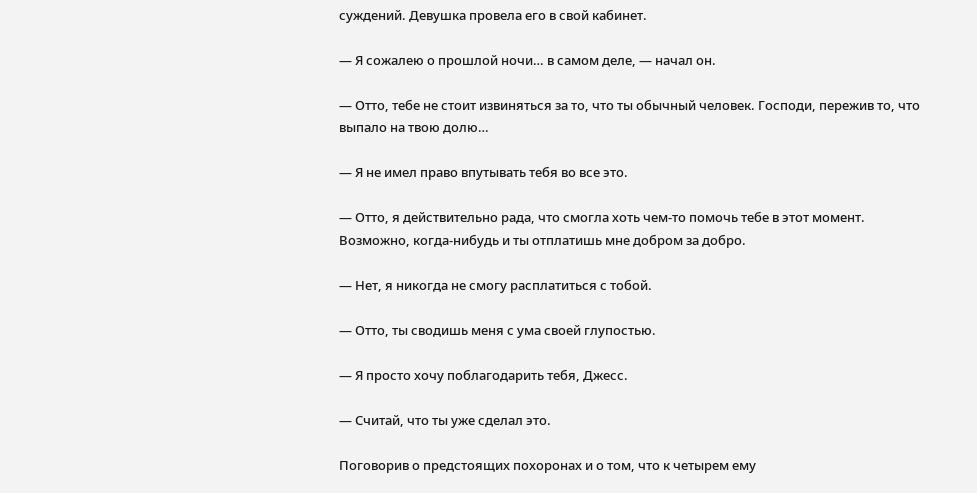суждений. Девушка провела его в свой кабинет.

— Я сожалею о прошлой ночи… в самом деле, — начал он.

— Отто, тебе не стоит извиняться за то, что ты обычный человек. Господи, пережив то, что выпало на твою долю…

— Я не имел право впутывать тебя во все это.

— Отто, я действительно рада, что смогла хоть чем-то помочь тебе в этот момент. Возможно, когда-нибудь и ты отплатишь мне добром за добро.

— Нет, я никогда не смогу расплатиться с тобой.

— Отто, ты сводишь меня с ума своей глупостью.

— Я просто хочу поблагодарить тебя, Джесс.

— Считай, что ты уже сделал это.

Поговорив о предстоящих похоронах и о том, что к четырем ему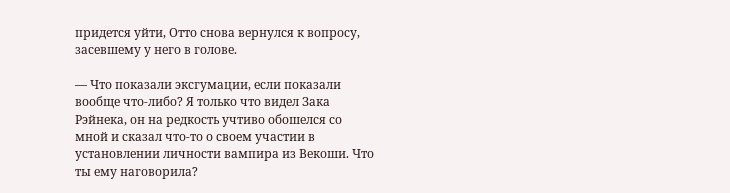придется уйти, Отто снова вернулся к вопросу, засевшему у него в голове.

— Что показали эксгумации, если показали вообще что-либо? Я только что видел Зака Рэйнека, он на редкость учтиво обошелся со мной и сказал что-то о своем участии в установлении личности вампира из Векоши. Что ты ему наговорила?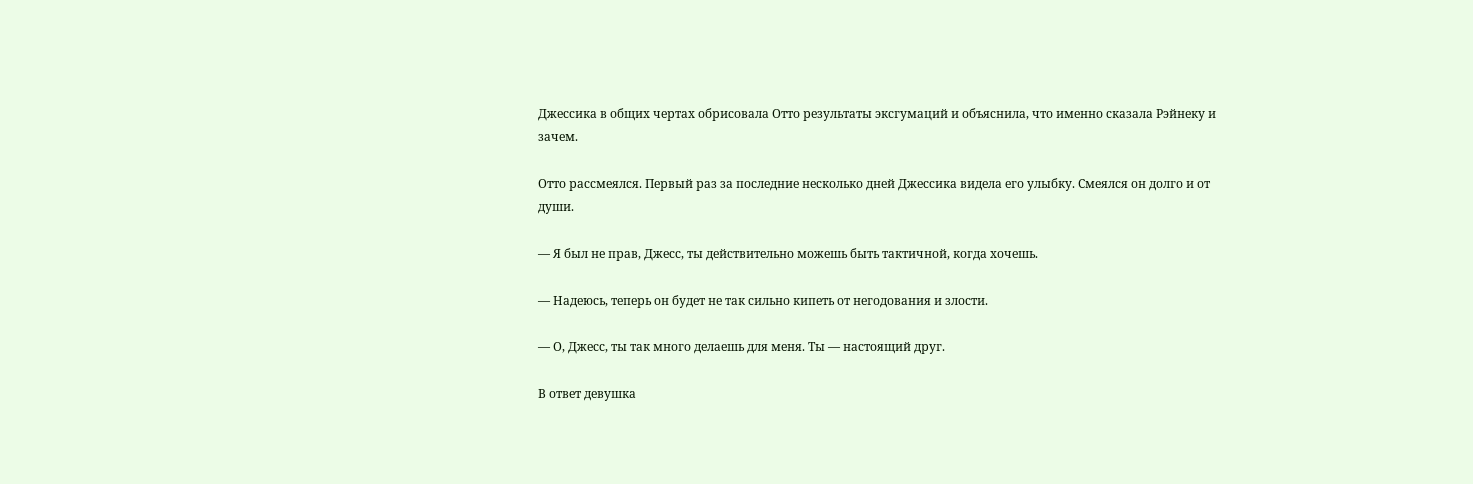Джессика в общих чертах обрисовала Отто результаты эксгумаций и объяснила, что именно сказала Рэйнеку и зачем.

Отто рассмеялся. Первый раз за последние несколько дней Джессика видела его улыбку. Смеялся он долго и от души.

— Я был не прав, Джесс, ты действительно можешь быть тактичной, когда хочешь.

— Надеюсь, теперь он будет не так сильно кипеть от негодования и злости.

— О, Джесс, ты так много делаешь для меня. Ты — настоящий друг.

В ответ девушка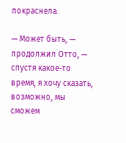покраснела.

— Может быть, — продолжил Отто, — спустя какое-то время, я хочу сказать, возможно, мы сможем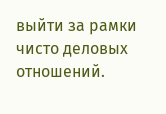выйти за рамки чисто деловых отношений.